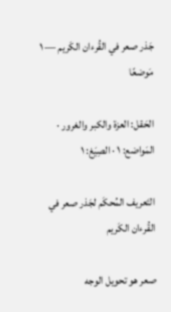جَذر صعر في القُرءان الكَريم — ١ مَوضعًا

الحَقل: العزة والكبر والغرور · المَواضع: ١ · الصِيَغ: ١

التَعريف المُحكَم لجَذر صعر في القُرءان الكَريم

صعر هو تحويل الوجه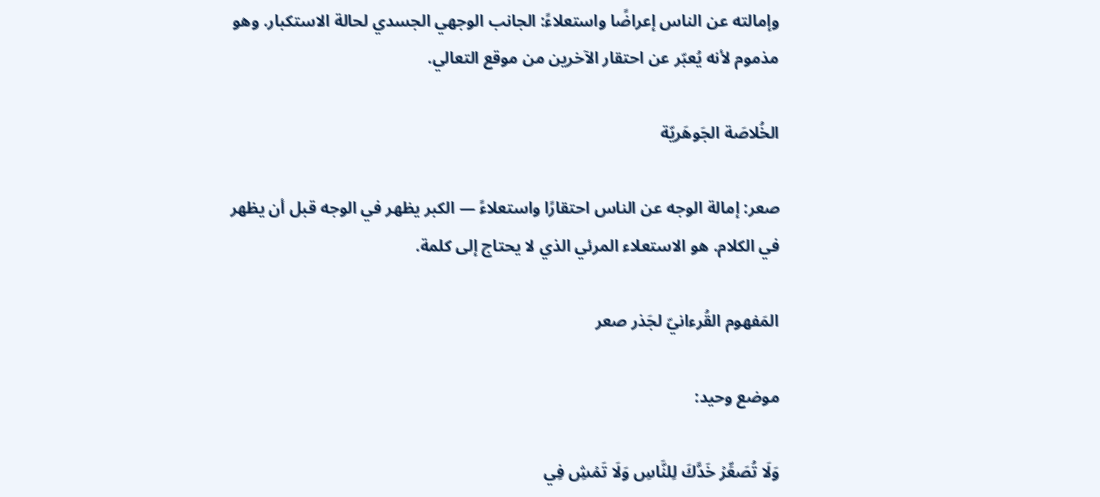وإمالته عن الناس إعراضًا واستعلاءً: الجانب الوجهي الجسدي لحالة الاستكبار. وهو مذموم لأنه يُعبّر عن احتقار الآخرين من موقع التعالي.

الخُلاصَة الجَوهَريّة

صعر: إمالة الوجه عن الناس احتقارًا واستعلاءً — الكبر يظهر في الوجه قبل أن يظهر في الكلام. هو الاستعلاء المرئي الذي لا يحتاج إلى كلمة.

المَفهوم القُرءانيّ لجَذر صعر

موضع وحيد:

وَلَا تُصَعِّرۡ خَدَّكَ لِلنَّاسِ وَلَا تَمۡشِ فِي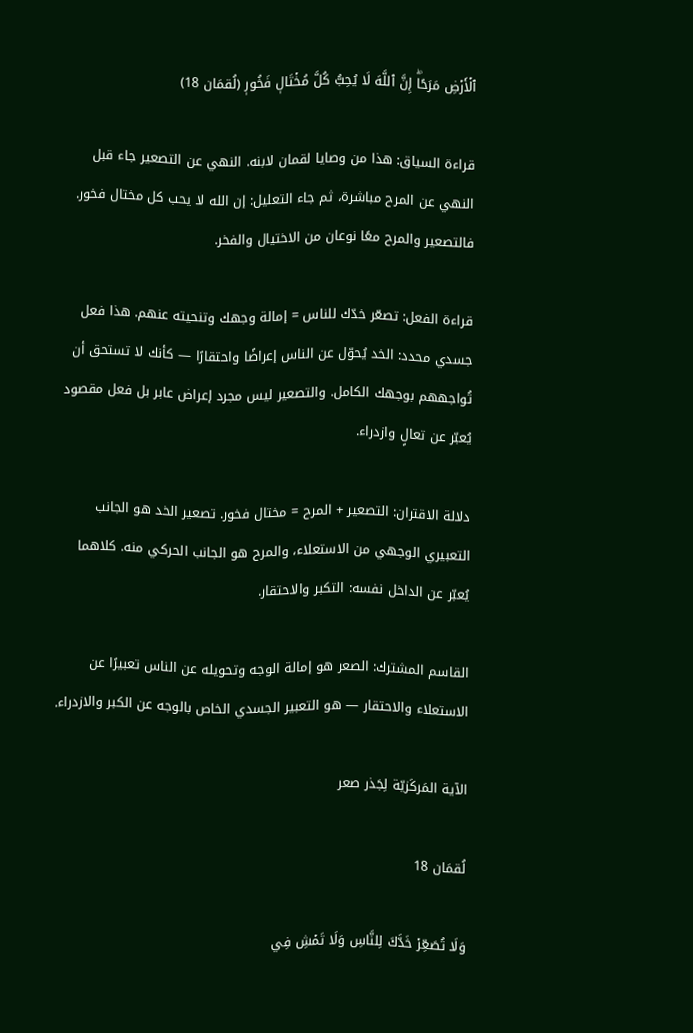ٱلۡأَرۡضِ مَرَحًاۖ إِنَّ ٱللَّهَ لَا يُحِبُّ كُلَّ مُخۡتَالٖ فَخُورٖ (لُقمَان 18)

قراءة السياق: هذا من وصايا لقمان لابنه. النهي عن التصعير جاء قبل النهي عن المرح مباشرة، ثم جاء التعليل: إن الله لا يحب كل مختال فخور. فالتصعير والمرح معًا نوعان من الاختيال والفخر.

قراءة الفعل: تصعّر خدّك للناس = إمالة وجهك وتنحيته عنهم. هذا فعل جسدي محدد: الخد يُحوّل عن الناس إعراضًا واحتقارًا — كأنك لا تستحق أن تُواجههم بوجهك الكامل. والتصعير ليس مجرد إعراض عابر بل فعل مقصود يُعبّر عن تعالٍ وازدراء.

دلالة الاقتران: التصعير + المرح = مختال فخور. تصعير الخد هو الجانب التعبيري الوجهي من الاستعلاء، والمرح هو الجانب الحركي منه. كلاهما يُعبّر عن الداخل نفسه: التكبر والاحتقار.

القاسم المشترك: الصعر هو إمالة الوجه وتحويله عن الناس تعبيرًا عن الاستعلاء والاحتقار — هو التعبير الجسدي الخاص بالوجه عن الكبر والازدراء.

الآية المَركَزيّة لِجَذر صعر

لُقمَان 18

وَلَا تُصَعِّرۡ خَدَّكَ لِلنَّاسِ وَلَا تَمۡشِ فِي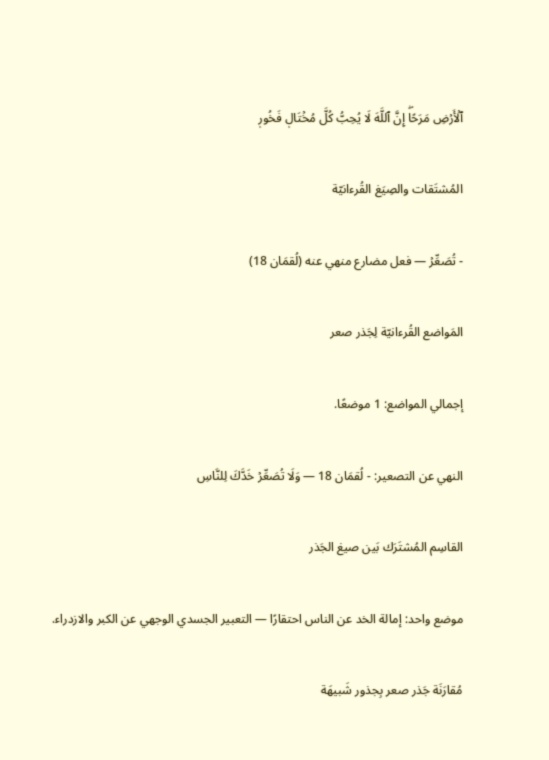ٱلۡأَرۡضِ مَرَحًاۖ إِنَّ ٱللَّهَ لَا يُحِبُّ كُلَّ مُخۡتَالٖ فَخُورٖ

المُشتَقات والصِيَغ القُرءانيّة

- تُصَعِّرۡ — فعل مضارع منهي عنه (لُقمَان 18)

المَواضع القُرءانيّة لِجَذر صعر

إجمالي المواضع: 1 موضعًا.

النهي عن التصعير: - لُقمَان 18 — وَلَا تُصَعِّرۡ خَدَّكَ لِلنَّاسِ

القاسِم المُشتَرَك بَين صيغ الجَذر

موضع واحد: إمالة الخد عن الناس احتقارًا — التعبير الجسدي الوجهي عن الكبر والازدراء.

مُقارَنَة جَذر صعر بِجذور شَبيهَة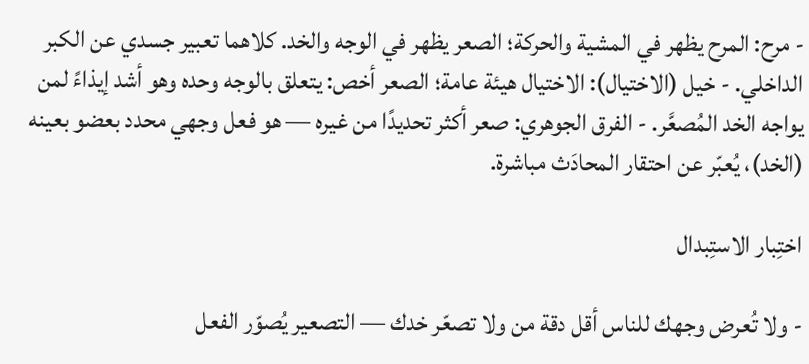- مرح: المرح يظهر في المشية والحركة؛ الصعر يظهر في الوجه والخد. كلاهما تعبير جسدي عن الكبر الداخلي. - خيل (الاختيال): الاختيال هيئة عامة؛ الصعر أخص: يتعلق بالوجه وحده وهو أشد إيذاءً لمن يواجه الخد المُصعَّر. - الفرق الجوهري: صعر أكثر تحديدًا من غيره — هو فعل وجهي محدد بعضو بعينه (الخد)، يُعبّر عن احتقار المحادَث مباشرة.

اختِبار الاستِبدال

- ولا تُعرض وجهك للناس أقل دقة من ولا تصعّر خدك — التصعير يُصوّر الفعل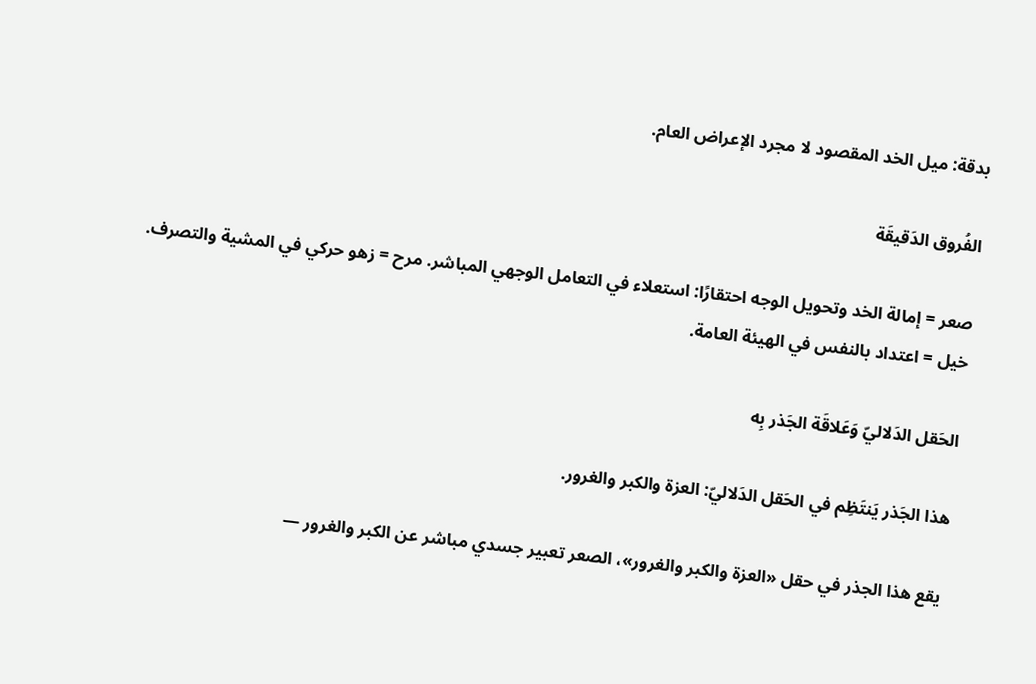بدقة: ميل الخد المقصود لا مجرد الإعراض العام.

الفُروق الدَقيقَة

صعر = إمالة الخد وتحويل الوجه احتقارًا: استعلاء في التعامل الوجهي المباشر. مرح = زهو حركي في المشية والتصرف. خيل = اعتداد بالنفس في الهيئة العامة.

الحَقل الدَلاليّ وَعَلاقَة الجَذر بِه

هذا الجَذر يَنتَظِم في الحَقل الدَلاليّ: العزة والكبر والغرور.

يقع هذا الجذر في حقل «العزة والكبر والغرور»، الصعر تعبير جسدي مباشر عن الكبر والغرور —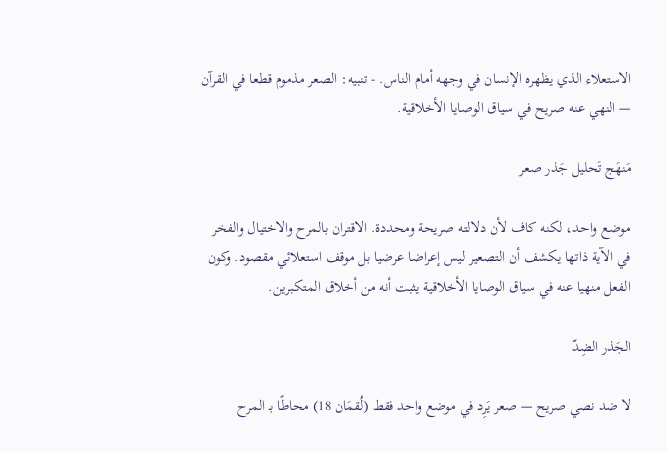الاستعلاء الذي يظهره الإنسان في وجهه أمام الناس. - تنبيه: الصعر مذموم قطعا في القرآن — النهي عنه صريح في سياق الوصايا الأخلاقية.

مَنهَج تَحليل جَذر صعر

موضع واحد، لكنه كاف لأن دلالته صريحة ومحددة. الاقتران بالمرح والاختيال والفخر في الآية ذاتها يكشف أن التصعير ليس إعراضا عرضيا بل موقف استعلائي مقصود. وكون الفعل منهيا عنه في سياق الوصايا الأخلاقية يثبت أنه من أخلاق المتكبرين.

الجَذر الضِدّ

لا ضد نصي صريح — صعر يَرِد في موضع واحد فقط (لُقمَان 18) محاطًا بـ المرح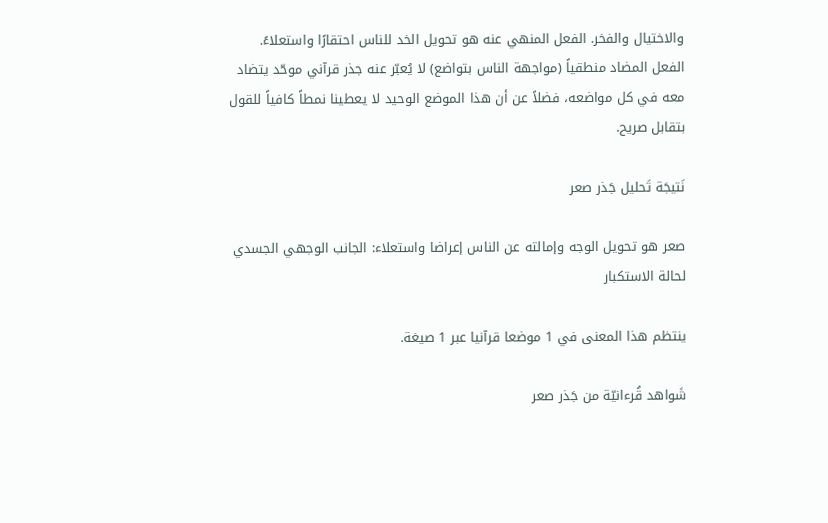والاختيال والفخر. الفعل المنهي عنه هو تحويل الخد للناس احتقارًا واستعلاءً. الفعل المضاد منطقياً (مواجهة الناس بتواضع) لا يُعبّر عنه جذر قرآني موحّد يتضاد معه في كل مواضعه، فضلاً عن أن هذا الموضع الوحيد لا يعطينا نمطاً كافياً للقول بتقابل صريح.

نَتيجَة تَحليل جَذر صعر

صعر هو تحويل الوجه وإمالته عن الناس إعراضا واستعلاء: الجانب الوجهي الجسدي لحالة الاستكبار

ينتظم هذا المعنى في 1 موضعا قرآنيا عبر 1 صيغة.

شَواهد قُرءانيّة من جَذر صعر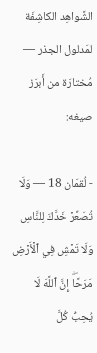الشَّواهِد الكاشِفَة لمَدلول الجذر — مُختارَة من أَبرَز صيغه:

- لُقمَان 18 — وَلَا تُصَعِّرۡ خَدَّكَ لِلنَّاسِ وَلَا تَمۡشِ فِي ٱلۡأَرۡضِ مَرَحًاۖ إِنَّ ٱللَّهَ لَا يُحِبُّ كُلَّ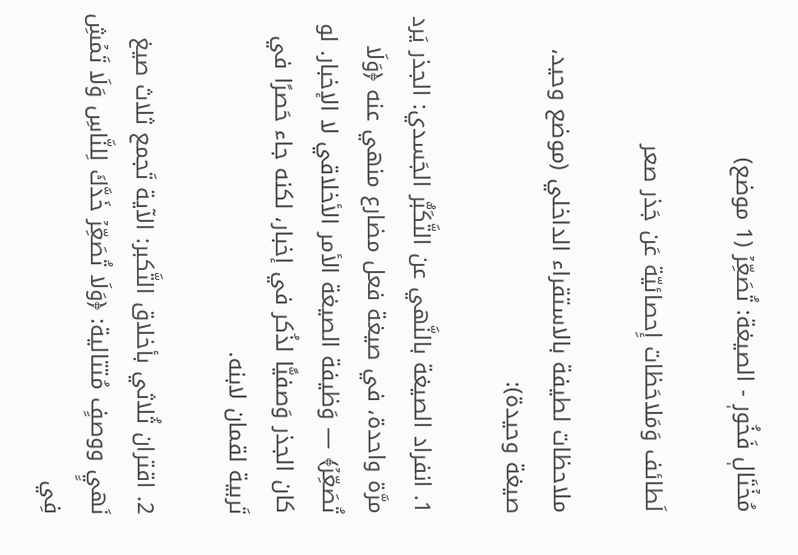مُخۡتَالٖ فَخُورٖ - الصيغة: تُصَعِّرۡ (1 موضع)

لَطائف وَمَلاحَظات إِحصائيّة عَن جَذر صعر

ملاحظات لطيفة بالاستقراء الداخلي (موضع وحيد، صيغة وحيدة):

1. انفراد الصيغة بالنَّهي عن التَّكَبُّر الجَسدي: الجذر يَرد مرَّة واحدة، في صيغة فعل مضارع منهي عنه ﴿وَلَا تُصَعِّرۡ﴾ — وَظيفة الصيغة الأمر الأخلاقي لا الإخبار. لو كان الجذر وَصفيًّا لذُكر في إخبار، لكنه جاء حَصرًا في تَربية لقمان لابنه.

2. اقتران ثُلاثي بأخلاق التَّكبر: الآية تَجمع ثلاث صيغ نَهيٍ ووصفٍ مُتتالية: ﴿وَلَا تُصَعِّرۡ خَدَّكَ لِلنَّاسِ وَلَا تَمۡشِ فِي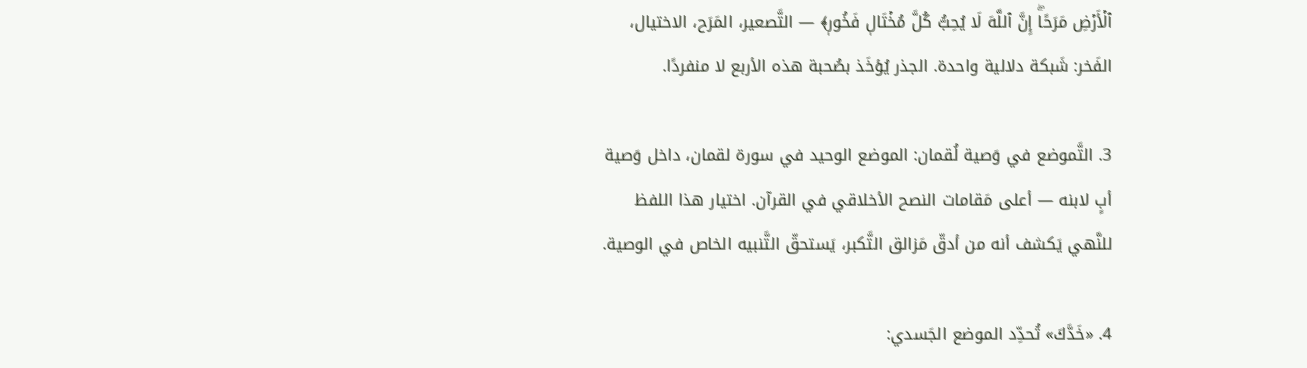ٱلۡأَرۡضِ مَرَحًاۖ إِنَّ ٱللَّهَ لَا يُحِبُّ كُلَّ مُخۡتَالٖ فَخُورٖ﴾ — التَّصعير، المَرَح، الاختيال، الفَخر: شَبكة دلالية واحدة. الجذر يُؤخَذ بصُحبة هذه الأربع لا منفردًا.

3. التَّموضع في وَصية لُقمان: الموضع الوحيد في سورة لقمان، داخل وَصية أبٍ لابنه — أعلى مَقامات النصح الأخلاقي في القرآن. اختيار هذا اللفظ للنَّهي يَكشف أنه من أدقّ مَزالق التَّكبر، يَستحقّ التَّنبيه الخاص في الوصية.

4. «خَدَّكَ» تُحدِّد الموضع الجَسدي: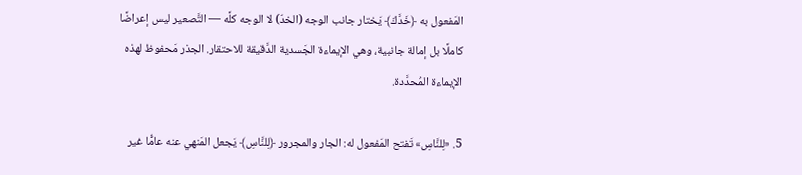المَفعول به ﴿خَدَّكَ﴾ يَختار جانب الوجه (الخدّ) لا الوجه كلَّه — التَّصعير ليس إعراضًا كاملًا بل إمالة جانبية، وهي الإيماءة الجَسدية الدَّقيقة للاحتقار. الجذر مَحفوظ لهذه الإيماءة المُحدَّدة.

5. «لِلنَّاسِ» تَفتح المَفعول له: الجار والمجرور ﴿لِلنَّاسِ﴾ يَجعل المَنهي عنه عامًّا غير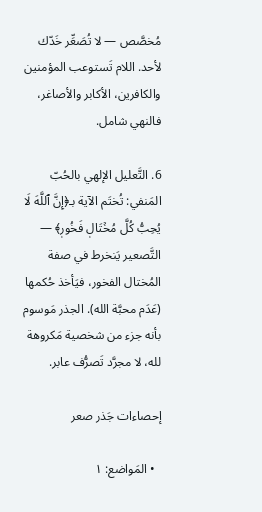مُخصَّص — لا تُصَعِّر خَدّك لأحد. اللام تَستوعب المؤمنين والكافرين، الأكابر والأصاغر، فالنهي شامل.

6. التَّعليل الإلهي بالحُبّ المَنفي: تُختَم الآية بـ﴿إِنَّ ٱللَّهَ لَا يُحِبُّ كُلَّ مُخۡتَالٖ فَخُورٖ﴾ — التَّصعير يَنخرط في صفة المُختال الفخور، فيَأخذ حُكمها (عَدَم محبَّة الله). الجذر مَوسوم بأنه جزء من شخصية مَكروهة لله، لا مجرَّد تَصرُّف عابر.

إحصاءات جَذر صعر

  • المَواضع: ١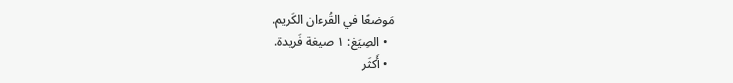مَوضعًا في القُرءان الكَريم.
  • الصِيَغ: ١ صيغة فَريدة.
  • أَكثَر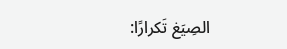الصِيَغ تَكرارًا: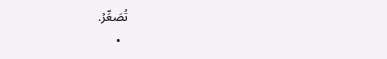تُصَعِّرۡ.
  •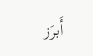أَبرَز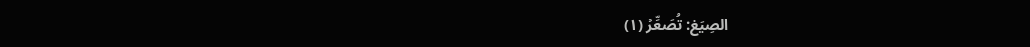الصِيَغ: تُصَعِّرۡ (١)